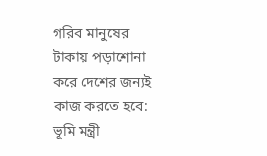গরিব মানুষের টাকায় পড়াশোনা করে দেশের জন্যই কাজ করতে হবে: ভূমি মন্ত্রী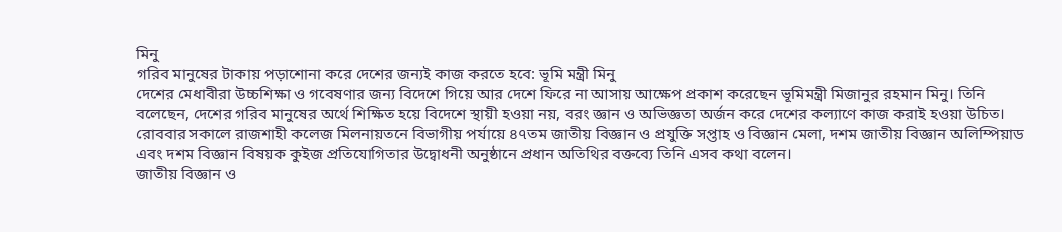মিনু
গরিব মানুষের টাকায় পড়াশোনা করে দেশের জন্যই কাজ করতে হবে: ভূমি মন্ত্রী মিনু
দেশের মেধাবীরা উচ্চশিক্ষা ও গবেষণার জন্য বিদেশে গিয়ে আর দেশে ফিরে না আসায় আক্ষেপ প্রকাশ করেছেন ভূমিমন্ত্রী মিজানুর রহমান মিনু। তিনি বলেছেন, দেশের গরিব মানুষের অর্থে শিক্ষিত হয়ে বিদেশে স্থায়ী হওয়া নয়, বরং জ্ঞান ও অভিজ্ঞতা অর্জন করে দেশের কল্যাণে কাজ করাই হওয়া উচিত।
রোববার সকালে রাজশাহী কলেজ মিলনায়তনে বিভাগীয় পর্যায়ে ৪৭তম জাতীয় বিজ্ঞান ও প্রযুক্তি সপ্তাহ ও বিজ্ঞান মেলা, দশম জাতীয় বিজ্ঞান অলিম্পিয়াড এবং দশম বিজ্ঞান বিষয়ক কুইজ প্রতিযোগিতার উদ্বোধনী অনুষ্ঠানে প্রধান অতিথির বক্তব্যে তিনি এসব কথা বলেন।
জাতীয় বিজ্ঞান ও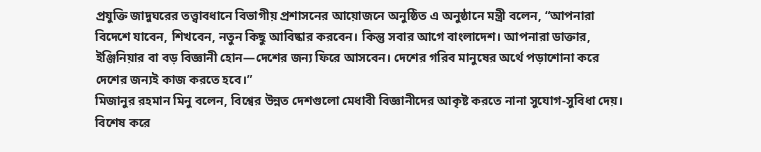প্রযুক্তি জাদুঘরের তত্ত্বাবধানে বিভাগীয় প্রশাসনের আয়োজনে অনুষ্ঠিত এ অনুষ্ঠানে মন্ত্রী বলেন, “আপনারা বিদেশে যাবেন, শিখবেন, নতুন কিছু আবিষ্কার করবেন। কিন্তু সবার আগে বাংলাদেশ। আপনারা ডাক্তার, ইঞ্জিনিয়ার বা বড় বিজ্ঞানী হোন—দেশের জন্য ফিরে আসবেন। দেশের গরিব মানুষের অর্থে পড়াশোনা করে দেশের জন্যই কাজ করতে হবে।”
মিজানুর রহমান মিনু বলেন, বিশ্বের উন্নত দেশগুলো মেধাবী বিজ্ঞানীদের আকৃষ্ট করতে নানা সুযোগ-সুবিধা দেয়। বিশেষ করে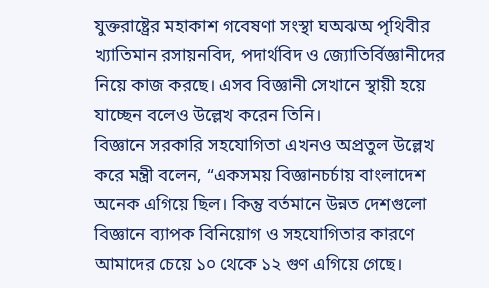যুক্তরাষ্ট্রের মহাকাশ গবেষণা সংস্থা ঘঅঝঅ পৃথিবীর খ্যাতিমান রসায়নবিদ, পদার্থবিদ ও জ্যোতির্বিজ্ঞানীদের নিয়ে কাজ করছে। এসব বিজ্ঞানী সেখানে স্থায়ী হয়ে যাচ্ছেন বলেও উল্লেখ করেন তিনি।
বিজ্ঞানে সরকারি সহযোগিতা এখনও অপ্রতুল উল্লেখ করে মন্ত্রী বলেন, “একসময় বিজ্ঞানচর্চায় বাংলাদেশ অনেক এগিয়ে ছিল। কিন্তু বর্তমানে উন্নত দেশগুলো বিজ্ঞানে ব্যাপক বিনিয়োগ ও সহযোগিতার কারণে আমাদের চেয়ে ১০ থেকে ১২ গুণ এগিয়ে গেছে।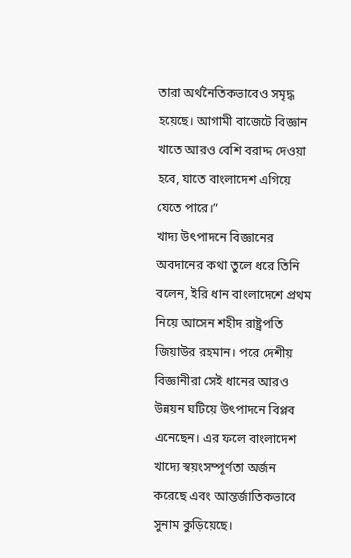তারা অর্থনৈতিকভাবেও সমৃদ্ধ হয়েছে। আগামী বাজেটে বিজ্ঞান খাতে আরও বেশি বরাদ্দ দেওয়া হবে, যাতে বাংলাদেশ এগিয়ে যেতে পারে।”
খাদ্য উৎপাদনে বিজ্ঞানের অবদানের কথা তুলে ধরে তিনি বলেন, ইরি ধান বাংলাদেশে প্রথম নিয়ে আসেন শহীদ রাষ্ট্রপতি জিয়াউর রহমান। পরে দেশীয় বিজ্ঞানীরা সেই ধানের আরও উন্নয়ন ঘটিয়ে উৎপাদনে বিপ্লব এনেছেন। এর ফলে বাংলাদেশ খাদ্যে স্বয়ংসম্পূর্ণতা অর্জন করেছে এবং আন্তর্জাতিকভাবে সুনাম কুড়িয়েছে।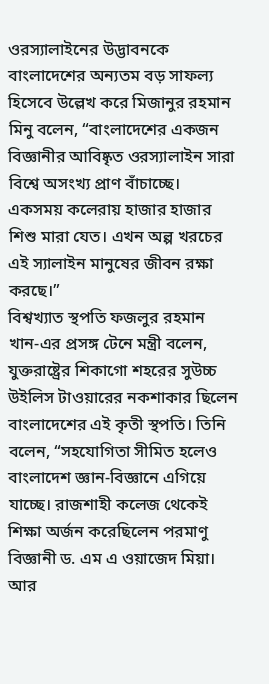ওরস্যালাইনের উদ্ভাবনকে বাংলাদেশের অন্যতম বড় সাফল্য হিসেবে উল্লেখ করে মিজানুর রহমান মিনু বলেন, “বাংলাদেশের একজন বিজ্ঞানীর আবিষ্কৃত ওরস্যালাইন সারা বিশ্বে অসংখ্য প্রাণ বাঁচাচ্ছে। একসময় কলেরায় হাজার হাজার শিশু মারা যেত। এখন অল্প খরচের এই স্যালাইন মানুষের জীবন রক্ষা করছে।”
বিশ্বখ্যাত স্থপতি ফজলুর রহমান খান-এর প্রসঙ্গ টেনে মন্ত্রী বলেন, যুক্তরাষ্ট্রের শিকাগো শহরের সুউচ্চ উইলিস টাওয়ারের নকশাকার ছিলেন বাংলাদেশের এই কৃতী স্থপতি। তিনি বলেন, “সহযোগিতা সীমিত হলেও বাংলাদেশ জ্ঞান-বিজ্ঞানে এগিয়ে যাচ্ছে। রাজশাহী কলেজ থেকেই শিক্ষা অর্জন করেছিলেন পরমাণু বিজ্ঞানী ড. এম এ ওয়াজেদ মিয়া। আর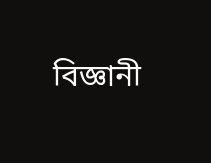বিজ্ঞানী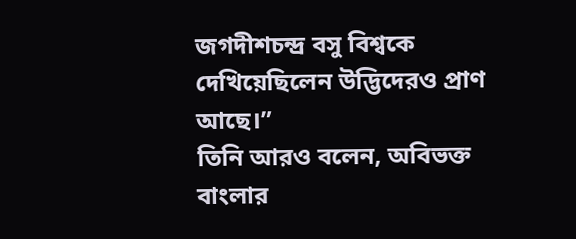জগদীশচন্দ্র বসু বিশ্বকে দেখিয়েছিলেন উদ্ভিদেরও প্রাণ আছে।”
তিনি আরও বলেন, অবিভক্ত বাংলার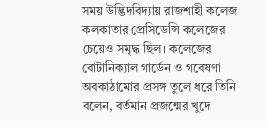সময় উদ্ভিদবিদ্যায় রাজশাহী কলেজ কলকাতার প্রেসিডেন্সি কলেজের চেয়েও সমৃদ্ধ ছিল। কলেজের বোটানিক্যাল গার্ডেন ও গবেষণা অবকাঠামোর প্রসঙ্গ তুলে ধরে তিনি বলেন, বর্তমান প্রজন্মের খুদে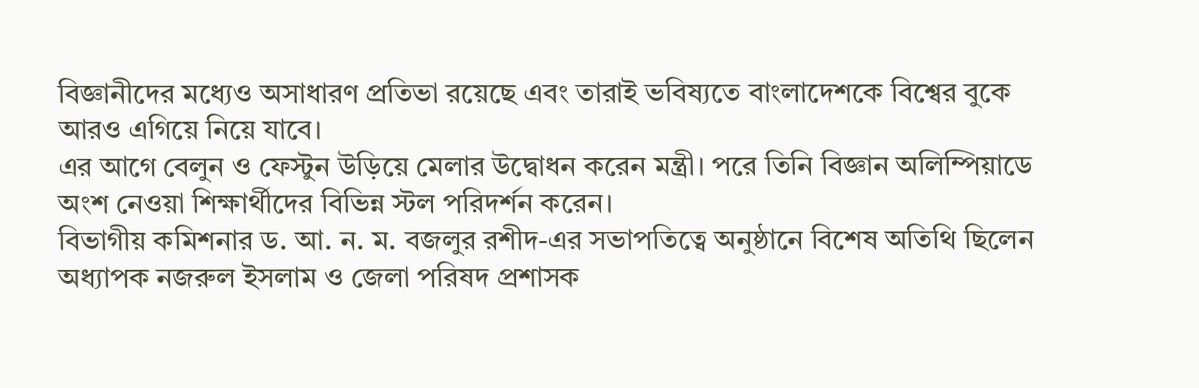বিজ্ঞানীদের মধ্যেও অসাধারণ প্রতিভা রয়েছে এবং তারাই ভবিষ্যতে বাংলাদেশকে বিশ্বের বুকে আরও এগিয়ে নিয়ে যাবে।
এর আগে বেলুন ও ফেস্টুন উড়িয়ে মেলার উদ্বোধন করেন মন্ত্রী। পরে তিনি বিজ্ঞান অলিম্পিয়াডে অংশ নেওয়া শিক্ষার্থীদের বিভিন্ন স্টল পরিদর্শন করেন।
বিভাগীয় কমিশনার ড. আ. ন. ম. বজলুর রশীদ-এর সভাপতিত্বে অনুষ্ঠানে বিশেষ অতিথি ছিলেন অধ্যাপক নজরুল ইসলাম ও জেলা পরিষদ প্রশাসক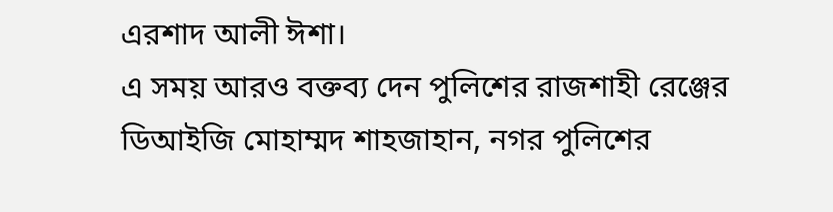এরশাদ আলী ঈশা।
এ সময় আরও বক্তব্য দেন পুলিশের রাজশাহী রেঞ্জের ডিআইজি মোহাম্মদ শাহজাহান, নগর পুলিশের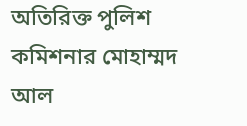অতিরিক্ত পুলিশ কমিশনার মোহাম্মদ আল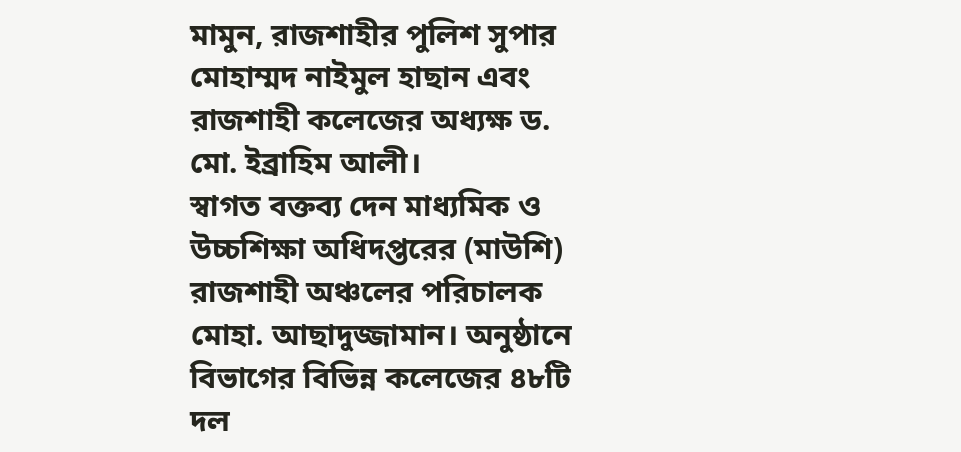মামুন, রাজশাহীর পুলিশ সুপার মোহাম্মদ নাইমুল হাছান এবং রাজশাহী কলেজের অধ্যক্ষ ড. মো. ইব্রাহিম আলী।
স্বাগত বক্তব্য দেন মাধ্যমিক ও উচ্চশিক্ষা অধিদপ্তরের (মাউশি) রাজশাহী অঞ্চলের পরিচালক মোহা. আছাদুজ্জামান। অনুষ্ঠানে বিভাগের বিভিন্ন কলেজের ৪৮টি দল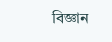বিজ্ঞান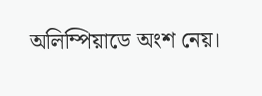অলিম্পিয়াডে অংশ নেয়।